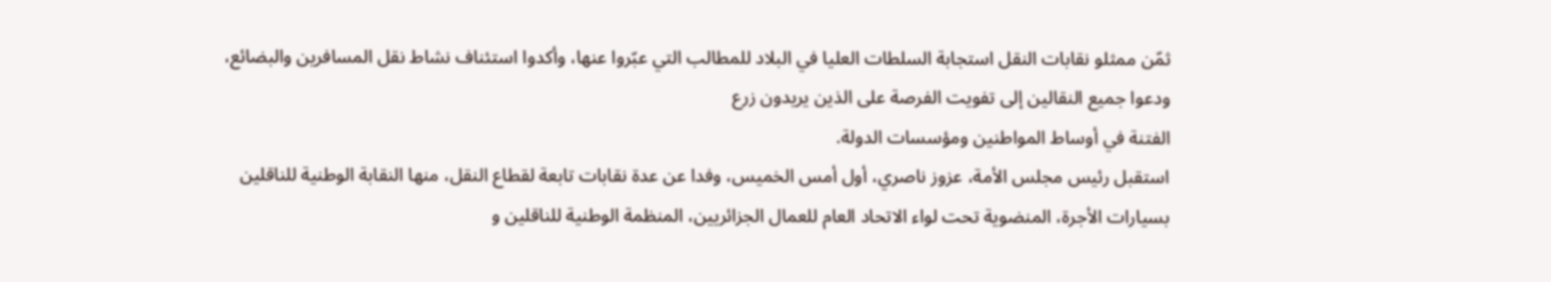ثمّن ممثلو نقابات النقل استجابة السلطات العليا في البلاد للمطالب التي عبّروا عنها، وأكدوا استئناف نشاط نقل المسافرين والبضائع، ودعوا جميع النقالين إلى تفويت الفرصة على الذين يريدون زرع
الفتنة في أوساط المواطنين ومؤسسات الدولة.
استقبل رئيس مجلس الأمة، عزوز ناصري، أول أمس الخميس، وفدا عن عدة نقابات تابعة لقطاع النقل، منها النقابة الوطنية للناقلين بسيارات الأجرة، المنضوية تحت لواء الاتحاد العام للعمال الجزائريين، المنظمة الوطنية للناقلين و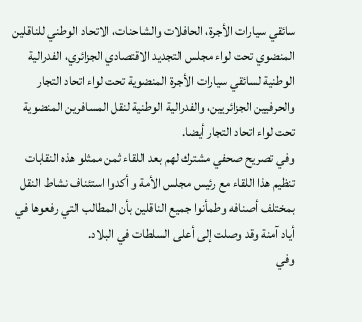سائقي سيارات الأجرة، الحافلات والشاحنات، الاتحاد الوطني للناقلين المنضوي تحت لواء مجلس التجديد الاقتصادي الجزائري، الفدرالية الوطنية لسائقي سيارات الأجرة المنضوية تحت لواء اتحاد التجار والحرفيين الجزائريين، والفدرالية الوطنية لنقل المسافرين المنضوية تحت لواء اتحاد التجار أيضا.
وفي تصريح صحفي مشترك لهم بعد اللقاء ثمن ممثلو هذه النقابات تنظيم هذا اللقاء مع رئيس مجلس الأمة و أكدوا استئناف نشاط النقل بمختلف أصنافه وطمأنوا جميع الناقلين بأن المطالب التي رفعوها في أياد آمنة وقد وصلت إلى أعلى السلطات في البلاد.
وفي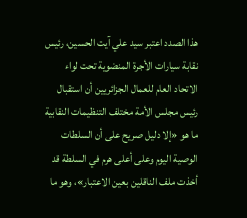هذا الصدد اعتبر سيد علي آيت الحسين، رئيس نقابة سيارات الأجرة المنضوية تحت لواء الاتحاد العام للعمال الجزائريين أن استقبال رئيس مجلس الأمة مختلف التنظيمات النقابية ما هو «إلا دليل صريح على أن السلطات الوصية اليوم وعلى أعلى هرم في السلطة قد أخذت ملف الناقلين بعين الاعتبار»، وهو ما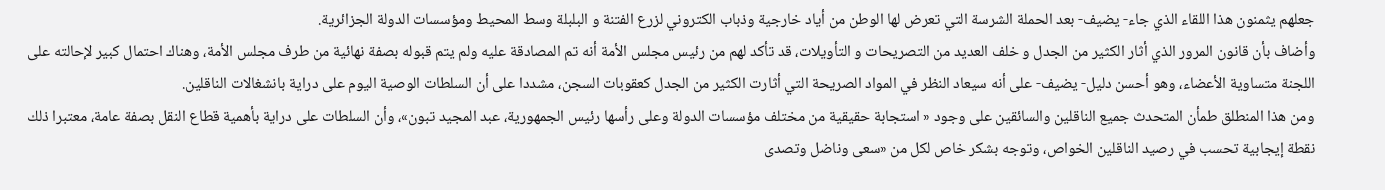جعلهم يثمنون هذا اللقاء الذي جاء- يضيف- بعد الحملة الشرسة التي تعرض لها الوطن من أياد خارجية وذباب الكتروني لزرع الفتنة و البلبلة وسط المحيط ومؤسسات الدولة الجزائرية.
وأضاف بأن قانون المرور الذي أثار الكثير من الجدل و خلف العديد من التصريحات و التأويلات، قد تأكد لهم من رئيس مجلس الأمة أنه تم المصادقة عليه ولم يتم قبوله بصفة نهائية من طرف مجلس الأمة، وهناك احتمال كبير لإحالته على اللجنة متساوية الأعضاء، وهو أحسن دليل- يضيف- على أنه سيعاد النظر في المواد الصريحة التي أثارت الكثير من الجدل كعقوبات السجن، مشددا على أن السلطات الوصية اليوم على دراية بانشغالات الناقلين.
ومن هذا المنطلق طمأن المتحدث جميع الناقلين والسائقين على وجود « استجابة حقيقية من مختلف مؤسسات الدولة وعلى رأسها رئيس الجمهورية، عبد المجيد تبون»، وأن السلطات على دراية بأهمية قطاع النقل بصفة عامة، معتبرا ذلك نقطة إيجابية تحسب في رصيد الناقلين الخواص، وتوجه بشكر خاص لكل من «سعى وناضل وتصدى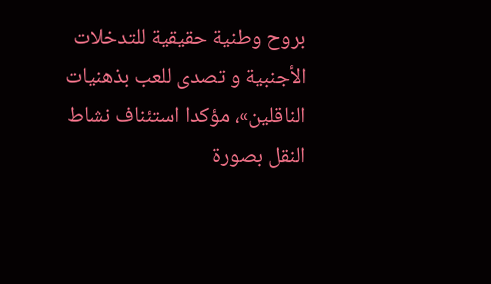بروح وطنية حقيقية للتدخلات الأجنبية و تصدى للعب بذهنيات الناقلين»، مؤكدا استئناف نشاط النقل بصورة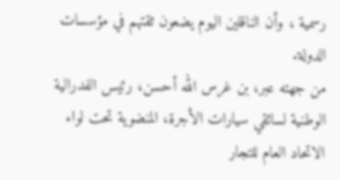رسمية ، وأن الناقلين اليوم يضعون ثقتهم في مؤسسات الدولة.
من جهته عبر، بن غرس الله أحسن، رئيس الفدرالية الوطنية لسائقي سيارات الأجرة، المنضوية تحت لواء الاتحاد العام للتجار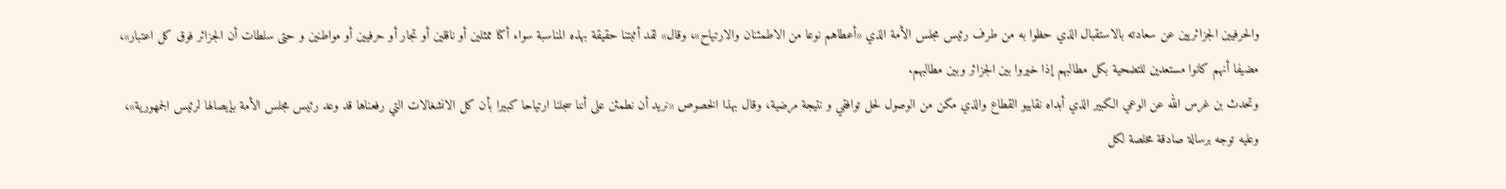والحرفيين الجزائريين عن سعادته بالاستقبال الذي حظوا به من طرف رئيس مجلس الأمة الذي «أعطاهم نوعا من الاطمئنان والارتياح»، وقال» لقد أثبتنا حقيقة بهذه المناسبة سواء أكنا ممثلين أو ناقلين أو تجار أو حرفيين أو مواطنين و حتى سلطات أن الجزائر فوق كل اعتبار»، مضيفا أنهم كانوا مستعدين للتضحية بكل مطالبهم إذا خيروا بين الجزائر وبين مطالبهم.
وتحدث بن غرس الله عن الوعي الكبير الذي أبداه نقابيو القطاع والذي مكن من الوصول لحل توافقي و نتيجة مرضية، وقال بهذا الخصوص «نريد أن نطمئن على أننا سجلنا ارتياحا كبيرا بأن كل الانشغالات التي رفعناها قد وعد رئيس مجلس الأمة بإيصالها لرئيس الجمهورية»، وعليه توجه برسالة صادقة مخلصة لكل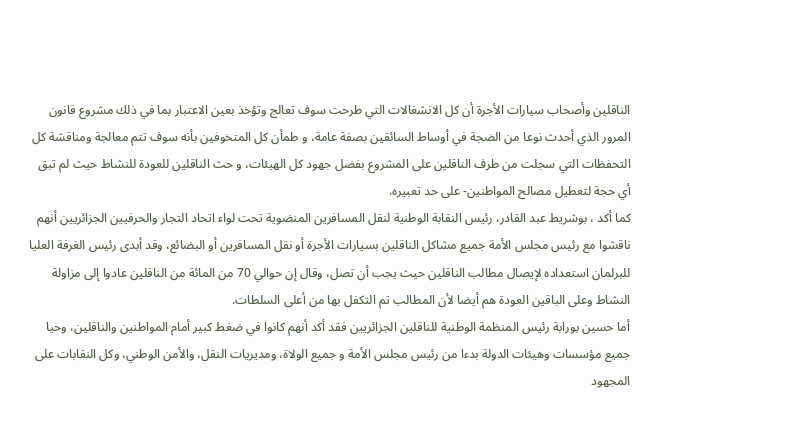الناقلين وأصحاب سيارات الأجرة أن كل الانشغالات التي طرحت سوف تعالج وتؤخذ بعين الاعتبار بما في ذلك مشروع قانون المرور الذي أحدث نوعا من الضجة في أوساط السائقين بصفة عامة، و طمأن كل المتخوفين بأنه سوف تتم معالجة ومناقشة كل التحفظات التي سجلت من طرف الناقلين على المشروع بفضل جهود كل الهيئات، و حث الناقلين للعودة للنشاط حيث لم تبق أي حجة لتعطيل مصالح المواطنين- على حد تعبيره.
كما أكد ، بوشريط عبد القادر، رئيس النقابة الوطنية لنقل المسافرين المنضوية تحت لواء اتحاد التجار والحرفيين الجزائريين أنهم ناقشوا مع رئيس مجلس الأمة جميع مشاكل الناقلين بسيارات الأجرة أو نقل المسافرين أو البضائع، وقد أبدى رئيس الغرفة العليا للبرلمان استعداده لإيصال مطالب الناقلين حيث يجب أن تصل، وقال إن حوالي 70 من المائة من الناقلين عادوا إلى مزاولة النشاط وعلى الباقين العودة هم أيضا لأن المطالب تم التكفل بها من أعلى السلطات.
أما حسين بورابة رئيس المنظمة الوطنية للناقلين الجزائريين فقد أكد أنهم كانوا في ضغط كبير أمام المواطنين والناقلين، وحيا جميع مؤسسات وهيئات الدولة بدءا من رئيس مجلس الأمة و جميع الولاة، ومديريات النقل، والأمن الوطني، وكل النقابات على المجهود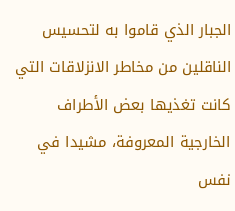الجبار الذي قاموا به لتحسيس الناقلين من مخاطر الانزلاقات التي كانت تغذيها بعض الأطراف الخارجية المعروفة، مشيدا في نفس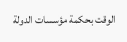الوقت بحكمة مؤسسات الدولة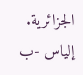الجزائرية.
إلياس -ب